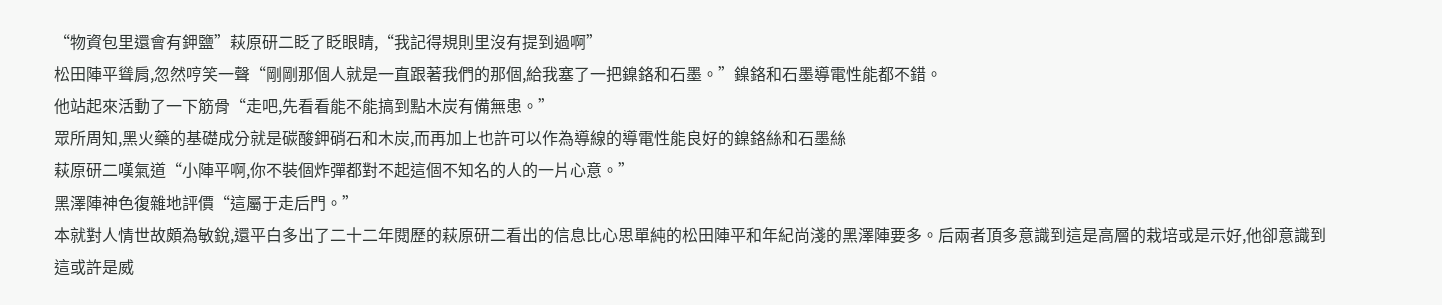“物資包里還會有鉀鹽”萩原研二眨了眨眼睛,“我記得規則里沒有提到過啊”
松田陣平聳肩,忽然哼笑一聲“剛剛那個人就是一直跟著我們的那個,給我塞了一把鎳鉻和石墨。”鎳鉻和石墨導電性能都不錯。
他站起來活動了一下筋骨“走吧,先看看能不能搞到點木炭有備無患。”
眾所周知,黑火藥的基礎成分就是碳酸鉀硝石和木炭,而再加上也許可以作為導線的導電性能良好的鎳鉻絲和石墨絲
萩原研二嘆氣道“小陣平啊,你不裝個炸彈都對不起這個不知名的人的一片心意。”
黑澤陣神色復雜地評價“這屬于走后門。”
本就對人情世故頗為敏銳,還平白多出了二十二年閱歷的萩原研二看出的信息比心思單純的松田陣平和年紀尚淺的黑澤陣要多。后兩者頂多意識到這是高層的栽培或是示好,他卻意識到這或許是威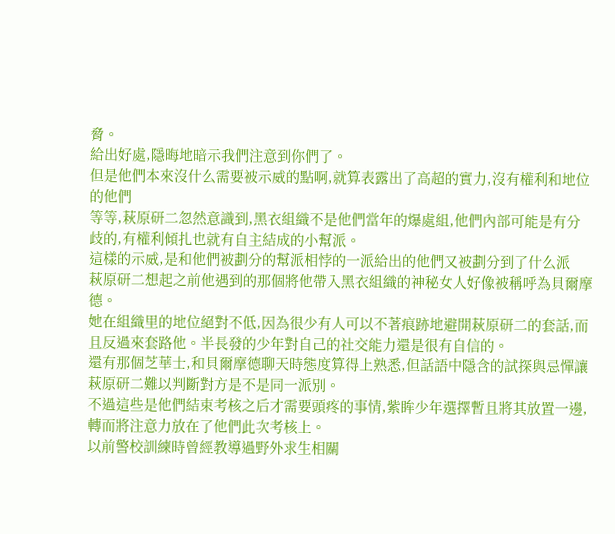脅。
給出好處,隱晦地暗示我們注意到你們了。
但是他們本來沒什么需要被示威的點啊,就算表露出了高超的實力,沒有權利和地位的他們
等等,萩原研二忽然意識到,黑衣組織不是他們當年的爆處組,他們內部可能是有分歧的,有權利傾扎也就有自主結成的小幫派。
這樣的示威,是和他們被劃分的幫派相悖的一派給出的他們又被劃分到了什么派
萩原研二想起之前他遇到的那個將他帶入黑衣組織的神秘女人好像被稱呼為貝爾摩德。
她在組織里的地位絕對不低,因為很少有人可以不著痕跡地避開萩原研二的套話,而且反過來套路他。半長發的少年對自己的社交能力還是很有自信的。
還有那個芝華士,和貝爾摩德聊天時態度算得上熟悉,但話語中隱含的試探與忌憚讓萩原研二難以判斷對方是不是同一派別。
不過這些是他們結束考核之后才需要頭疼的事情,紫眸少年選擇暫且將其放置一邊,轉而將注意力放在了他們此次考核上。
以前警校訓練時曾經教導過野外求生相關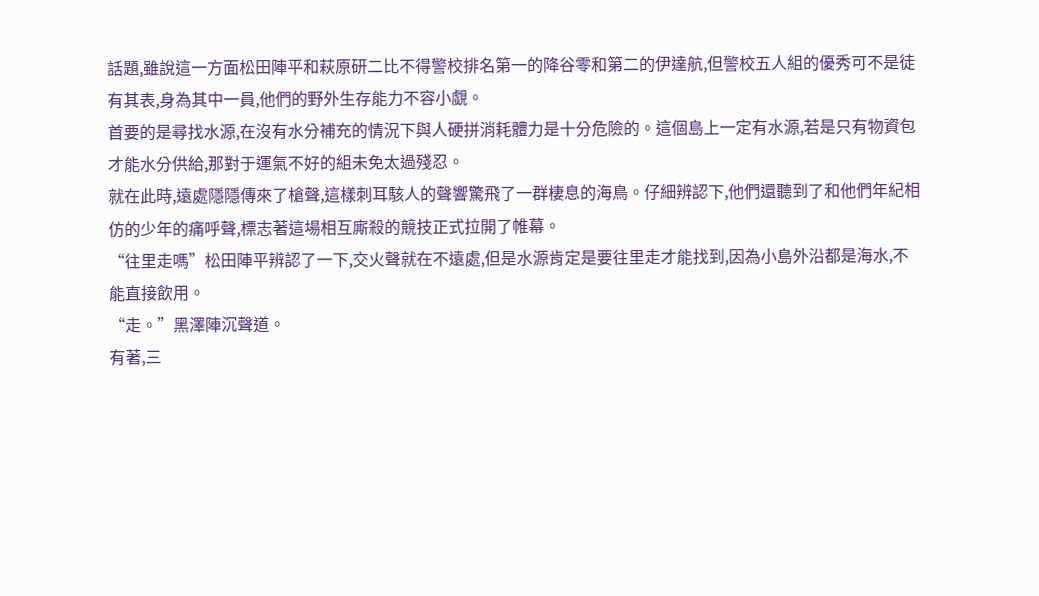話題,雖說這一方面松田陣平和萩原研二比不得警校排名第一的降谷零和第二的伊達航,但警校五人組的優秀可不是徒有其表,身為其中一員,他們的野外生存能力不容小覷。
首要的是尋找水源,在沒有水分補充的情況下與人硬拼消耗體力是十分危險的。這個島上一定有水源,若是只有物資包才能水分供給,那對于運氣不好的組未免太過殘忍。
就在此時,遠處隱隱傳來了槍聲,這樣刺耳駭人的聲響驚飛了一群棲息的海鳥。仔細辨認下,他們還聽到了和他們年紀相仿的少年的痛呼聲,標志著這場相互廝殺的競技正式拉開了帷幕。
“往里走嗎”松田陣平辨認了一下,交火聲就在不遠處,但是水源肯定是要往里走才能找到,因為小島外沿都是海水,不能直接飲用。
“走。”黑澤陣沉聲道。
有著,三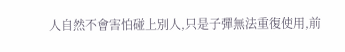人自然不會害怕碰上別人,只是子彈無法重復使用,前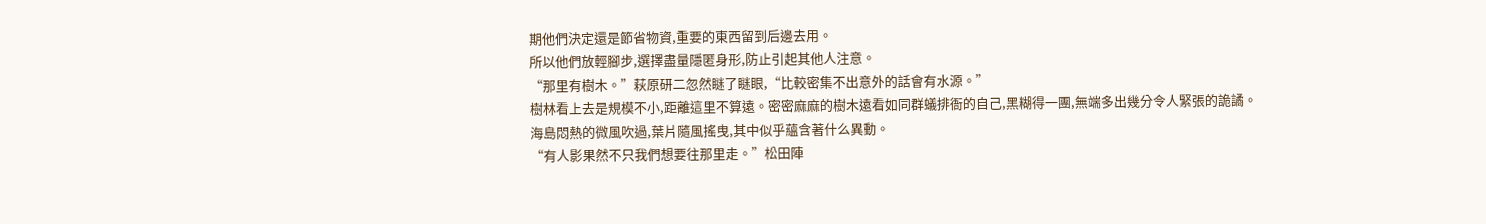期他們決定還是節省物資,重要的東西留到后邊去用。
所以他們放輕腳步,選擇盡量隱匿身形,防止引起其他人注意。
“那里有樹木。”萩原研二忽然瞇了瞇眼,“比較密集不出意外的話會有水源。”
樹林看上去是規模不小,距離這里不算遠。密密麻麻的樹木遠看如同群蟻排衙的自己,黑糊得一團,無端多出幾分令人緊張的詭譎。
海島悶熱的微風吹過,葉片隨風搖曳,其中似乎蘊含著什么異動。
“有人影果然不只我們想要往那里走。”松田陣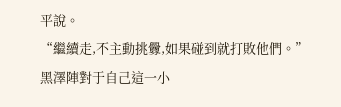平說。
“繼續走,不主動挑釁,如果碰到就打敗他們。”黑澤陣對于自己這一小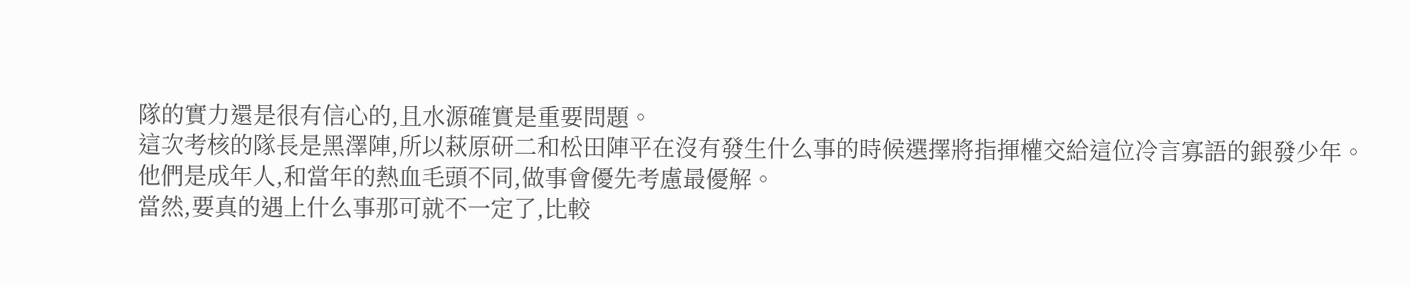隊的實力還是很有信心的,且水源確實是重要問題。
這次考核的隊長是黑澤陣,所以萩原研二和松田陣平在沒有發生什么事的時候選擇將指揮權交給這位冷言寡語的銀發少年。
他們是成年人,和當年的熱血毛頭不同,做事會優先考慮最優解。
當然,要真的遇上什么事那可就不一定了,比較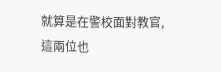就算是在警校面對教官,這兩位也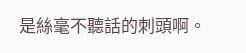是絲毫不聽話的刺頭啊。